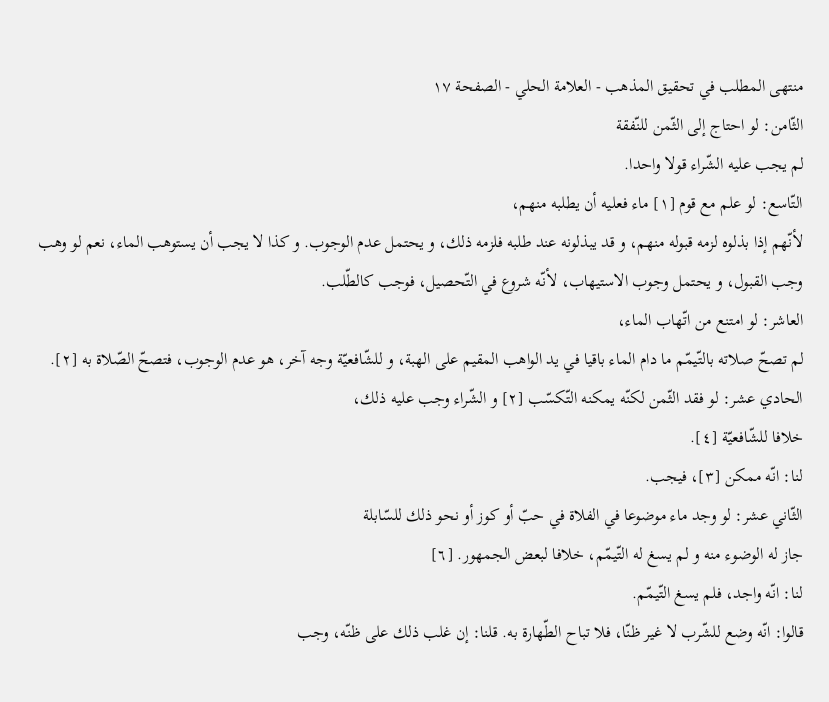منتهى المطلب في تحقيق المذهب - العلامة الحلي - الصفحة ١٧
الثّامن: لو احتاج إلى الثّمن للنّفقة
لم يجب عليه الشّراء قولا واحدا.
التّاسع: لو علم مع قوم [١] ماء فعليه أن يطلبه منهم،
لأنّهم إذا بذلوه لزمه قبوله منهم، و قد يبذلونه عند طلبه فلزمه ذلك، و يحتمل عدم الوجوب. و كذا لا يجب أن يستوهب الماء، نعم لو وهب وجب القبول، و يحتمل وجوب الاستيهاب، لأنّه شروع في التّحصيل، فوجب كالطّلب.
العاشر: لو امتنع من اتّهاب الماء،
لم تصحّ صلاته بالتّيمّم ما دام الماء باقيا في يد الواهب المقيم على الهبة، و للشّافعيّة وجه آخر، هو عدم الوجوب، فتصحّ الصّلاة به [٢].
الحادي عشر: لو فقد الثّمن لكنّه يمكنه التّكسّب [٢] و الشّراء وجب عليه ذلك،
خلافا للشّافعيّة [٤].
لنا: انّه ممكن [٣]، فيجب.
الثّاني عشر: لو وجد ماء موضوعا في الفلاة في حبّ أو كوز أو نحو ذلك للسّابلة
جاز له الوضوء منه و لم يسغ له التّيمّم، خلافا لبعض الجمهور. [٦]
لنا: انّه واجد، فلم يسغ التّيمّم.
قالوا: انّه وضع للشّرب لا غير ظنّا، فلا تباح الطّهارة به. قلنا: إن غلب ذلك على ظنّه، وجب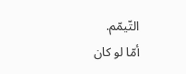التّيمّم.
أمّا لو كان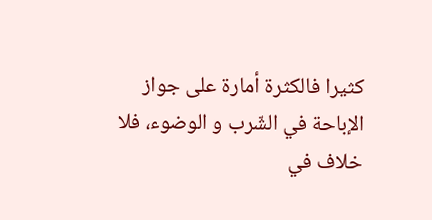كثيرا فالكثرة أمارة على جواز الإباحة في الشّرب و الوضوء، فلا خلاف في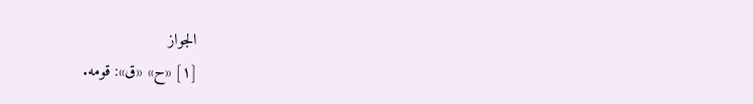الجواز
[١] «ح» «ق»: قومه.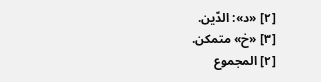[٢] «د»: الدّين.
[٣] «خ» متمكن.
[٢] المجموع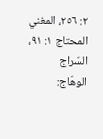٢: ٢٥٦، المغني المحتاج ١: ٩١، السّراج الوهّاج: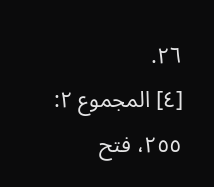٢٦.
[٤] المجموع ٢: ٢٥٥، فتح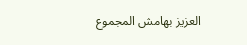العزيز بهامش المجموع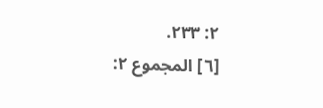٢: ٢٣٣.
[٦] المجموع ٢: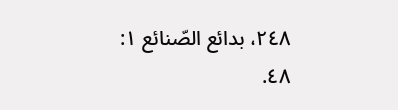٢٤٨، بدائع الصّنائع ١: ٤٨.